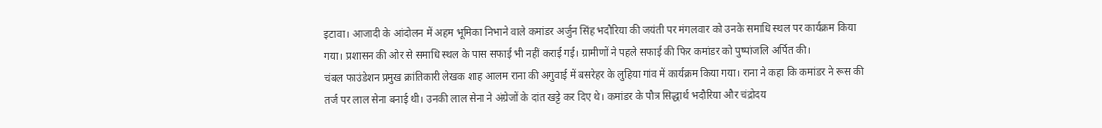इटावा। आजादी के आंदोलन में अहम भूमिका निभाने वाले कमांडर अर्जुन सिंह भदौरिया की जयंती पर मंगलवार को उनके समाधि स्थल पर कार्यक्रम किया गया। प्रशासन की ओर से समाधि स्थल के पास सफाई भी नहीं कराई गई। ग्रामीणों ने पहले सफाई की फिर कमांडर को पुष्पांजलि अर्पित की।
चंबल फाउंडेशन प्रमुख क्रांतिकारी लेखक शाह आलम राना की अगुवाई में बसरेहर के लुहिया गांव में कार्यक्रम किया गया। राना ने कहा कि कमांडर ने रूस की तर्ज पर लाल सेना बनाई थी। उनकी लाल सेना ने अंग्रेजों के दांत खट्टे कर दिए थे। कमांडर के पौत्र सिद्धार्थ भदौरिया और चंद्रोदय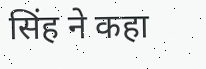सिंह ने कहा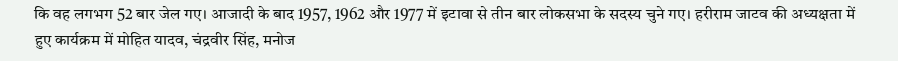कि वह लगभग 52 बार जेल गए। आजादी के बाद 1957, 1962 और 1977 में इटावा से तीन बार लोकसभा के सदस्य चुने गए। हरीराम जाटव की अध्यक्षता में हुए कार्यक्रम में मोहित यादव, चंद्रवीर सिंह, मनोज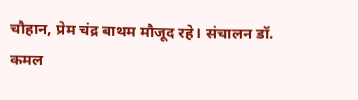चौहान, प्रेम चंद्र बाथम मौजूद रहे। संचालन डॉ. कमल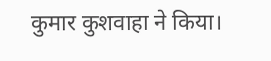कुमार कुशवाहा ने किया।